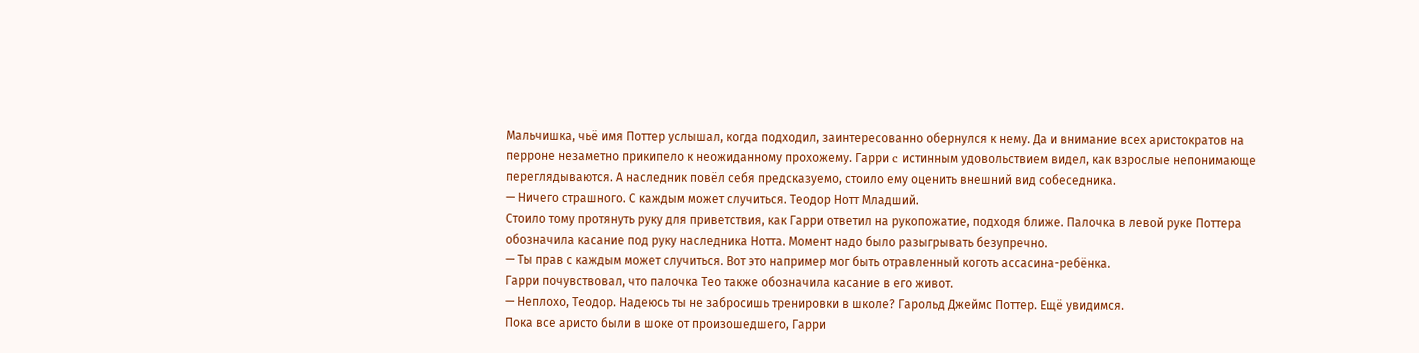Мальчишка, чьё имя Поттер услышал, когда подходил, заинтересованно обернулся к нему. Да и внимание всех аристократов на перроне незаметно прикипело к неожиданному прохожему. Гарри c истинным удовольствием видел, как взрослые непонимающе переглядываются. А наследник повёл себя предсказуемо, стоило ему оценить внешний вид собеседника.
— Ничего страшного. С каждым может случиться. Теодор Нотт Младший.
Стоило тому протянуть руку для приветствия, как Гарри ответил на рукопожатие, подходя ближе. Палочка в левой руке Поттера обозначила касание под руку наследника Нотта. Момент надо было разыгрывать безупречно.
— Ты прав с каждым может случиться. Вот это например мог быть отравленный коготь ассасина-ребёнка.
Гарри почувствовал, что палочка Тео также обозначила касание в его живот.
— Неплохо, Теодор. Надеюсь ты не забросишь тренировки в школе? Гарольд Джеймс Поттер. Ещё увидимся.
Пока все аристо были в шоке от произошедшего, Гарри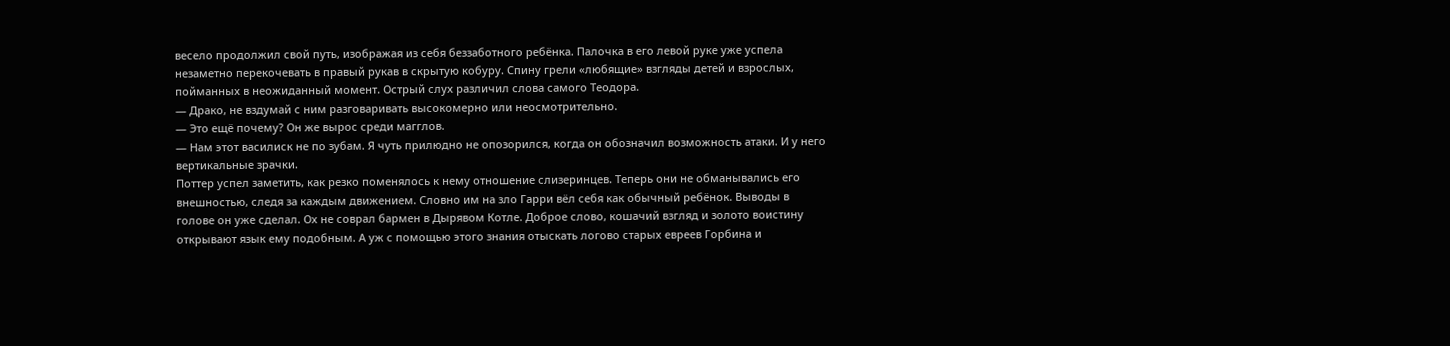весело продолжил свой путь, изображая из себя беззаботного ребёнка. Палочка в его левой руке уже успела незаметно перекочевать в правый рукав в скрытую кобуру. Спину грели «любящие» взгляды детей и взрослых, пойманных в неожиданный момент. Острый слух различил слова самого Теодора.
— Драко, не вздумай с ним разговаривать высокомерно или неосмотрительно.
— Это ещё почему? Он же вырос среди магглов.
— Нам этот василиск не по зубам. Я чуть прилюдно не опозорился, когда он обозначил возможность атаки. И у него вертикальные зрачки.
Поттер успел заметить, как резко поменялось к нему отношение слизеринцев. Теперь они не обманывались его внешностью, следя за каждым движением. Словно им на зло Гарри вёл себя как обычный ребёнок. Выводы в голове он уже сделал. Ох не соврал бармен в Дырявом Котле. Доброе слово, кошачий взгляд и золото воистину открывают язык ему подобным. А уж с помощью этого знания отыскать логово старых евреев Горбина и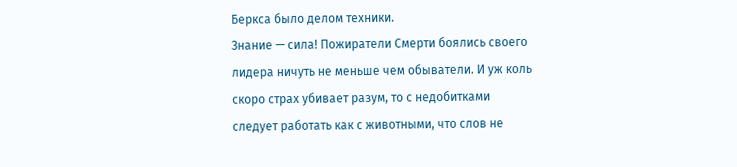Беркса было делом техники.
Знание — сила! Пожиратели Смерти боялись своего лидера ничуть не меньше чем обыватели. И уж коль скоро страх убивает разум, то с недобитками следует работать как с животными, что слов не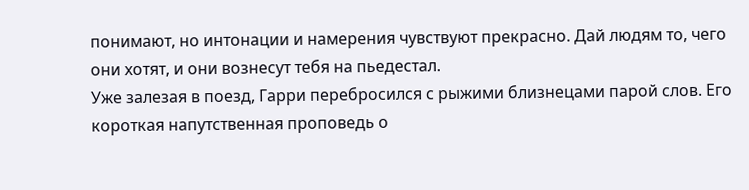понимают, но интонации и намерения чувствуют прекрасно. Дай людям то, чего они хотят, и они вознесут тебя на пьедестал.
Уже залезая в поезд, Гарри перебросился с рыжими близнецами парой слов. Его короткая напутственная проповедь о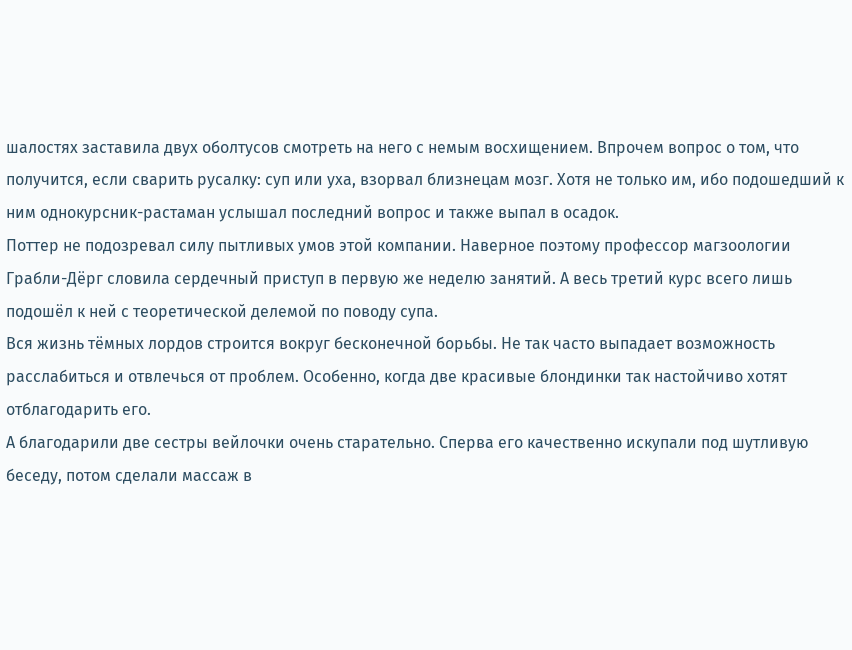шалостях заставила двух оболтусов смотреть на него с немым восхищением. Впрочем вопрос о том, что получится, если сварить русалку: суп или уха, взорвал близнецам мозг. Хотя не только им, ибо подошедший к ним однокурсник-растаман услышал последний вопрос и также выпал в осадок.
Поттер не подозревал силу пытливых умов этой компании. Наверное поэтому профессор магзоологии Грабли-Дёрг словила сердечный приступ в первую же неделю занятий. А весь третий курс всего лишь подошёл к ней с теоретической делемой по поводу супа.
Вся жизнь тёмных лордов строится вокруг бесконечной борьбы. Не так часто выпадает возможность расслабиться и отвлечься от проблем. Особенно, когда две красивые блондинки так настойчиво хотят отблагодарить его.
А благодарили две сестры вейлочки очень старательно. Сперва его качественно искупали под шутливую беседу, потом сделали массаж в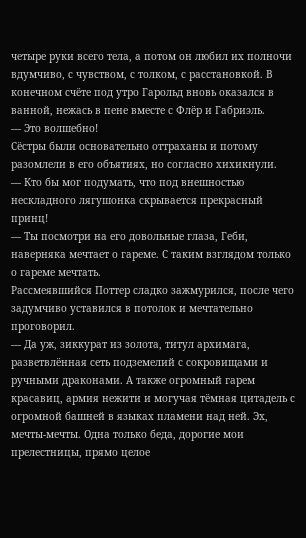четыре руки всего тела, а потом он любил их полночи вдумчиво, с чувством, с толком, с расстановкой. В конечном счёте под утро Гарольд вновь оказался в ванной, нежась в пене вместе с Флёр и Габриэль.
— Это волшебно!
Сёстры были основательно оттраханы и потому разомлели в его объятиях, но согласно хихикнули.
— Кто бы мог подумать, что под внешностью нескладного лягушонка скрывается прекрасный принц!
— Ты посмотри на его довольные глаза, Геби, наверняка мечтает о гареме. С таким взглядом только о гареме мечтать.
Рассмеявшийся Поттер сладко зажмурился, после чего задумчиво уставился в потолок и мечтательно проговорил.
— Да уж, зиккурат из золота, титул архимага, разветвлённая сеть подземелий с сокровищами и ручными драконами. А также огромный гарем красавиц, армия нежити и могучая тёмная цитадель с огромной башней в языках пламени над ней. Эх, мечты-мечты. Одна только беда, дорогие мои прелестницы, прямо целое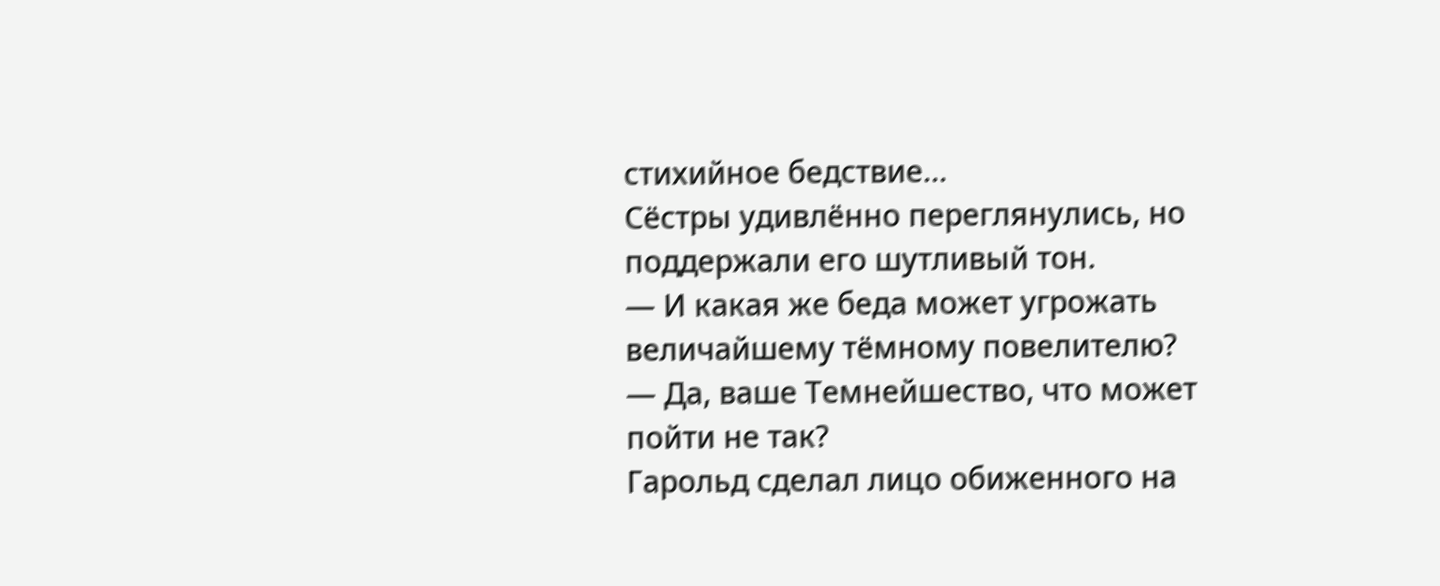стихийное бедствие…
Сёстры удивлённо переглянулись, но поддержали его шутливый тон.
— И какая же беда может угрожать величайшему тёмному повелителю?
— Да, ваше Темнейшество, что может пойти не так?
Гарольд сделал лицо обиженного на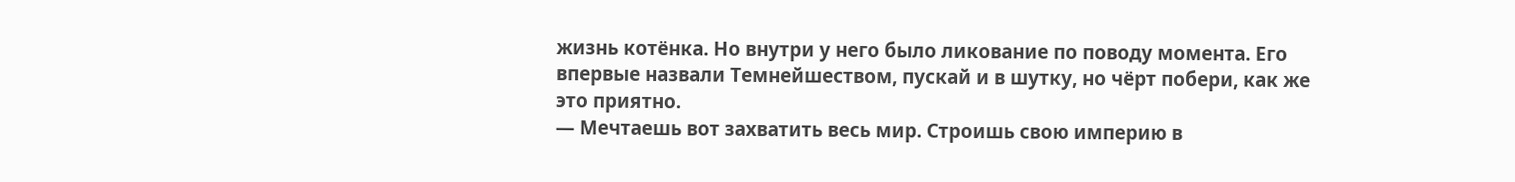жизнь котёнка. Но внутри у него было ликование по поводу момента. Его впервые назвали Темнейшеством, пускай и в шутку, но чёрт побери, как же это приятно.
— Мечтаешь вот захватить весь мир. Строишь свою империю в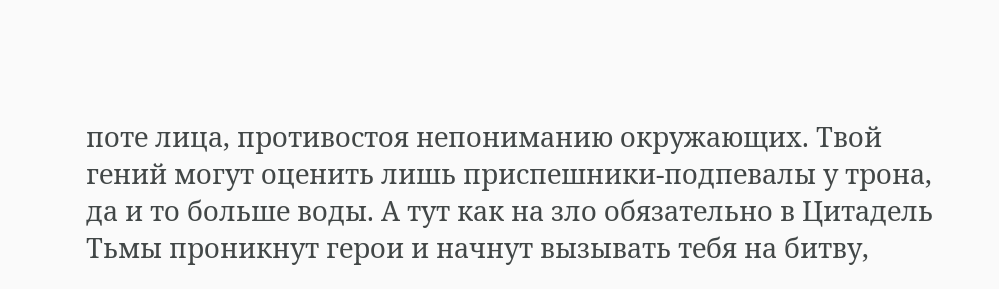поте лица, противостоя непониманию окружающих. Твой гений могут оценить лишь приспешники-подпевалы у трона, да и то больше воды. А тут как на зло обязательно в Цитадель Тьмы проникнут герои и начнут вызывать тебя на битву,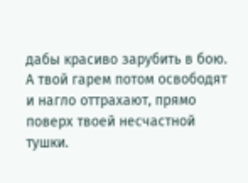дабы красиво зарубить в бою. А твой гарем потом освободят и нагло оттрахают, прямо поверх твоей несчастной тушки.